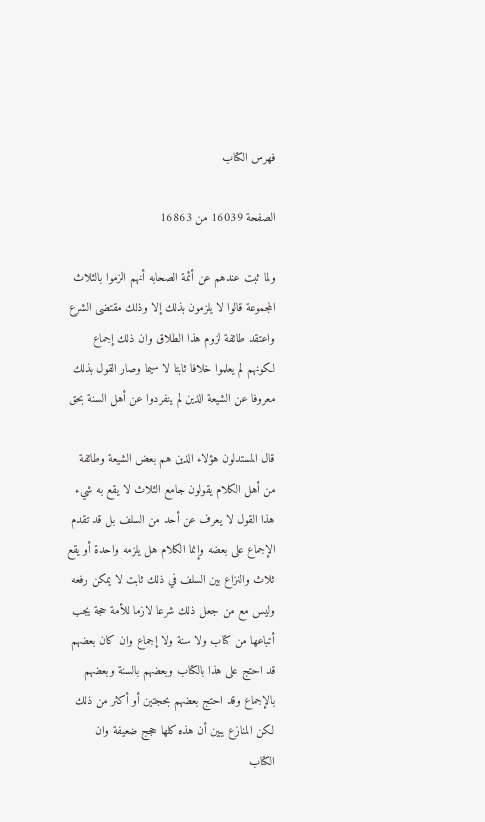فهرس الكتاب

الصفحة 16039 من 16863

ولما ثبت عندهم عن أئمة الصحابه أنهم الزموا بالثلاث المجموعة قالوا لا يلزمون بذلك إلا وذلك مقتضى الشرع واعتقد طائفة لزوم هذا الطلاق وان ذلك إجماع لكونهم لم يعلموا خلافا ثابتا لا سيما وصار القول بذلك معروفا عن الشيعة الذين لم ينفردوا عن أهل السنة بحق

قال المستدلون هؤلاء الذين هم بعض الشيعة وطائفة من أهل الكلام يقولون جامع الثلاث لا يقع به شيء هذا القول لا يعرف عن أحد من السلف بل قد تقدم الإجماع على بعضه وإنما الكلام هل يلزمه واحدة أو يقع ثلاث والنزاع بين السلف في ذلك ثابت لا يمكن رفعه وليس مع من جعل ذلك شرعا لازما للأمة حجة يجب أتباعها من كتاب ولا سنة ولا إجماع وان كان بعضهم قد احتج على هذا بالكتاب وبعضهم بالسنة وبعضهم بالإجماع وقد احتج بعضهم بحجتين أو أكثر من ذلك لكن المنازع يبين أن هذه كلها حجج ضعيفة وان الكتاب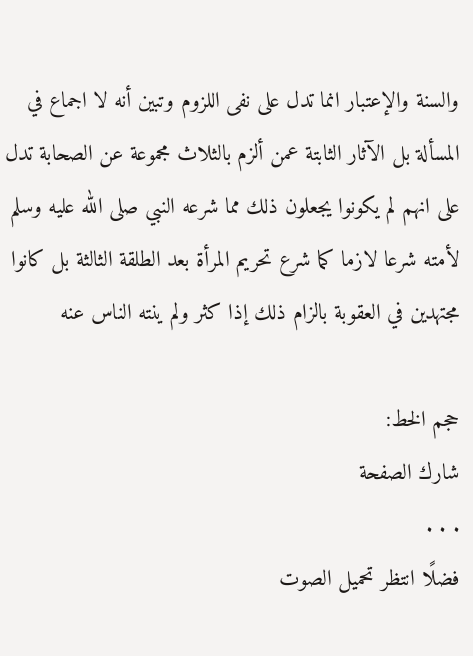والسنة والإعتبار انما تدل على نفى اللزوم وتبين أنه لا اجماع في المسألة بل الآثار الثابتة عمن ألزم بالثلاث مجموعة عن الصحابة تدل على انهم لم يكونوا يجعلون ذلك مما شرعه النبي صلى الله عليه وسلم لأمته شرعا لازما كما شرع تحريم المرأة بعد الطلقة الثالثة بل كانوا مجتهدين في العقوبة بالزام ذلك إذا كثر ولم ينته الناس عنه

حجم الخط:
شارك الصفحة
. . .
فضلًا انتظر تحميل الصوت